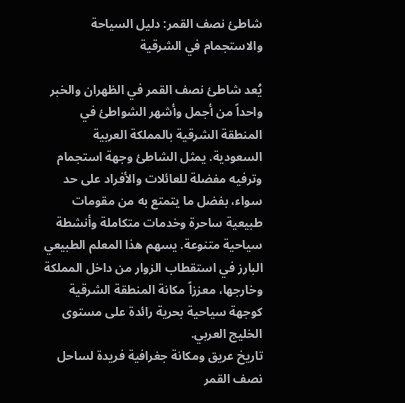شاطئ نصف القمر: دليل السياحة والاستجمام في الشرقية

يُعد شاطئ نصف القمر في الظهران والخبر واحداً من أجمل وأشهر الشواطئ في المنطقة الشرقية بالمملكة العربية السعودية. يمثل الشاطئ وجهة استجمام وترفيه مفضلة للعائلات والأفراد على حد سواء، بفضل ما يتمتع به من مقومات طبيعية ساحرة وخدمات متكاملة وأنشطة سياحية متنوعة. يسهم هذا المعلم الطبيعي البارز في استقطاب الزوار من داخل المملكة وخارجها، معززاً مكانة المنطقة الشرقية كوجهة سياحية بحرية رائدة على مستوى الخليج العربي.
تاريخ عريق ومكانة جغرافية فريدة لساحل نصف القمر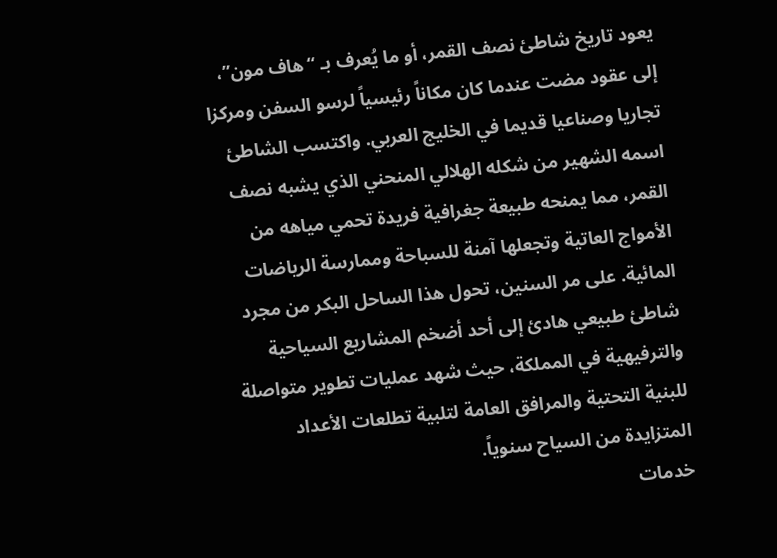يعود تاريخ شاطئ نصف القمر، أو ما يُعرف بـ “هاف مون”، إلى عقود مضت عندما كان مكاناً رئيسياً لرسو السفن ومركزا تجاريا وصناعيا قديما في الخليج العربي. واكتسب الشاطئ اسمه الشهير من شكله الهلالي المنحني الذي يشبه نصف القمر، مما يمنحه طبيعة جغرافية فريدة تحمي مياهه من الأمواج العاتية وتجعلها آمنة للسباحة وممارسة الرياضات المائية. على مر السنين، تحول هذا الساحل البكر من مجرد شاطئ طبيعي هادئ إلى أحد أضخم المشاريع السياحية والترفيهية في المملكة، حيث شهد عمليات تطوير متواصلة للبنية التحتية والمرافق العامة لتلبية تطلعات الأعداد المتزايدة من السياح سنوياً.
خدمات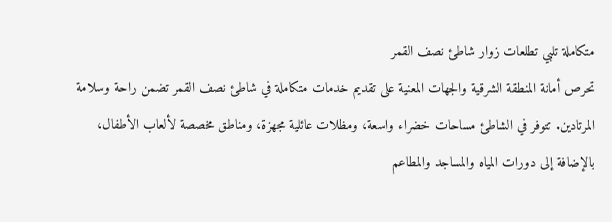متكاملة تلبي تطلعات زوار شاطئ نصف القمر
تحرص أمانة المنطقة الشرقية والجهات المعنية على تقديم خدمات متكاملة في شاطئ نصف القمر تضمن راحة وسلامة المرتادين. تتوفر في الشاطئ مساحات خضراء واسعة، ومظلات عائلية مجهزة، ومناطق مخصصة لألعاب الأطفال، بالإضافة إلى دورات المياه والمساجد والمطاعم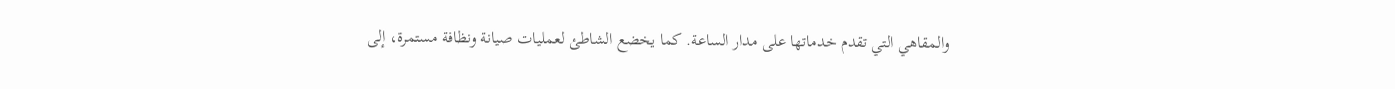والمقاهي التي تقدم خدماتها على مدار الساعة. كما يخضع الشاطئ لعمليات صيانة ونظافة مستمرة، إلى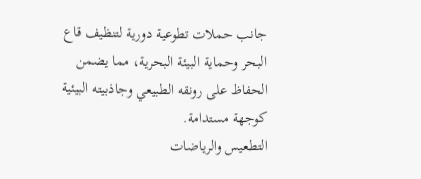جانب حملات تطوعية دورية لتنظيف قاع البحر وحماية البيئة البحرية، مما يضمن الحفاظ على رونقه الطبيعي وجاذبيته البيئية كوجهة مستدامة.
التطعيس والرياضات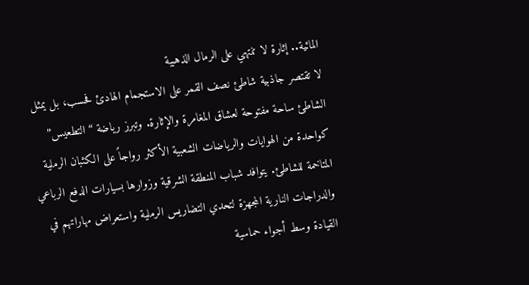المائية.. إثارة لا تنتهي على الرمال الذهبية
لا تقتصر جاذبية شاطئ نصف القمر على الاستجمام الهادئ فحسب، بل يمثل الشاطئ ساحة مفتوحة لعشاق المغامرة والإثارة. وتبرز رياضة “التطعيس” كواحدة من الهوايات والرياضات الشعبية الأكثر رواجاً على الكثبان الرملية المتاخمة للشاطئ. يتوافد شباب المنطقة الشرقية وزوارها بسيارات الدفع الرباعي والدراجات النارية المجهزة لتحدي التضاريس الرملية واستعراض مهاراتهم في القيادة وسط أجواء حماسية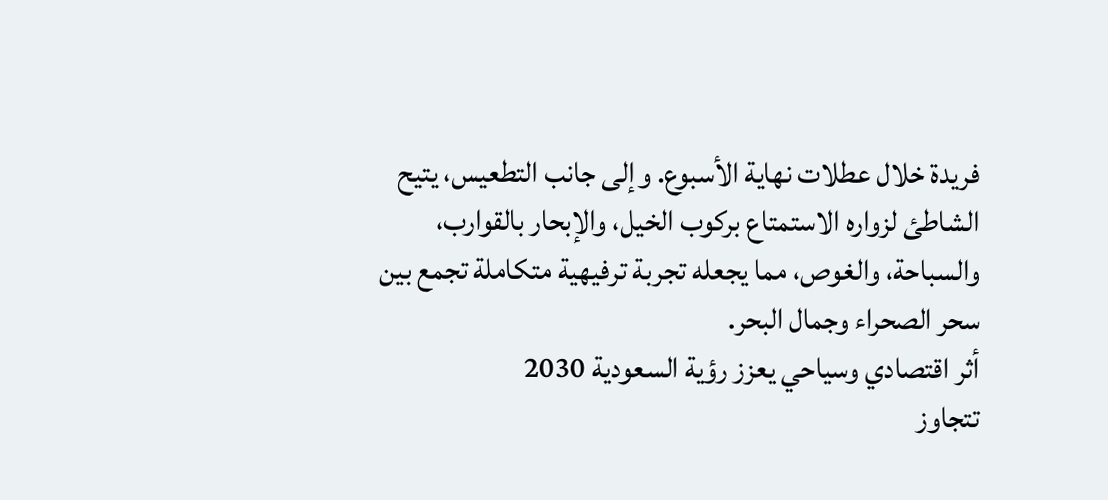فريدة خلال عطلات نهاية الأسبوع. وإلى جانب التطعيس، يتيح الشاطئ لزواره الاستمتاع بركوب الخيل، والإبحار بالقوارب، والسباحة، والغوص، مما يجعله تجربة ترفيهية متكاملة تجمع بين سحر الصحراء وجمال البحر.
أثر اقتصادي وسياحي يعزز رؤية السعودية 2030
تتجاوز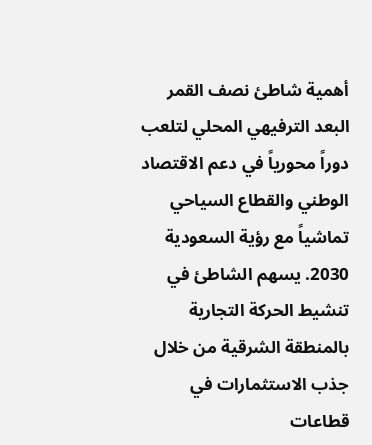أهمية شاطئ نصف القمر البعد الترفيهي المحلي لتلعب دوراً محورياً في دعم الاقتصاد الوطني والقطاع السياحي تماشياً مع رؤية السعودية 2030. يسهم الشاطئ في تنشيط الحركة التجارية بالمنطقة الشرقية من خلال جذب الاستثمارات في قطاعات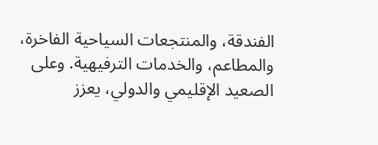الفندقة، والمنتجعات السياحية الفاخرة، والمطاعم، والخدمات الترفيهية. وعلى الصعيد الإقليمي والدولي، يعزز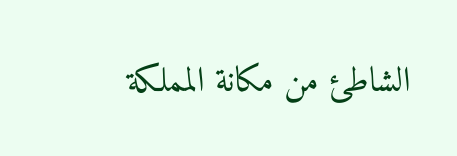الشاطئ من مكانة المملكة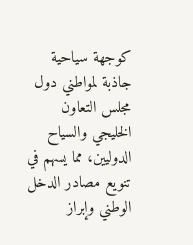كوجهة سياحية جاذبة لمواطني دول مجلس التعاون الخليجي والسياح الدوليين، مما يسهم في تنويع مصادر الدخل الوطني وإبراز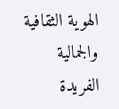الهوية الثقافية والجمالية الفريدة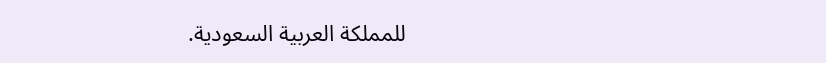للمملكة العربية السعودية.